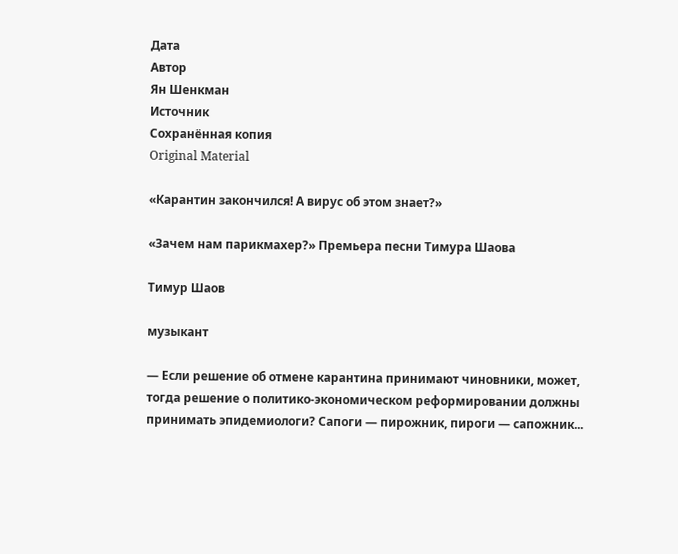Дата
Автор
Ян Шенкман
Источник
Сохранённая копия
Original Material

«Карантин закончился! А вирус об этом знает?»

«Зачем нам парикмахер?» Премьера песни Тимура Шаова

Тимур Шаов

музыкант

— Если решение об отмене карантина принимают чиновники, может, тогда решение о политико-экономическом реформировании должны принимать эпидемиологи? Сапоги — пирожник, пироги — сапожник...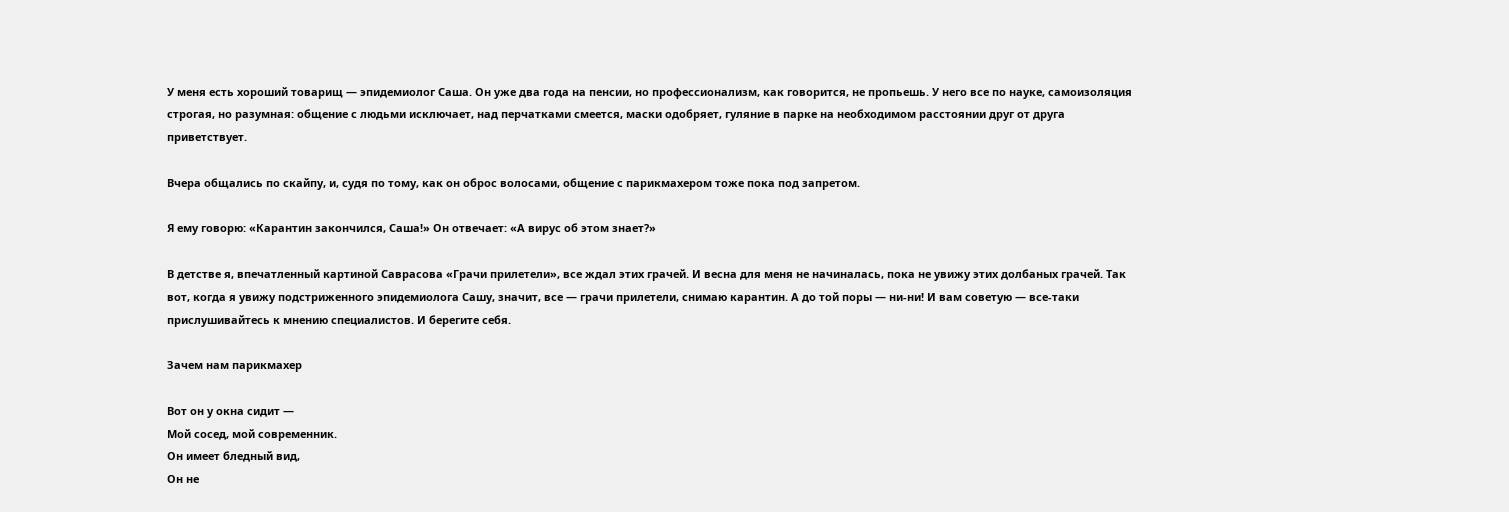У меня есть хороший товарищ — эпидемиолог Саша. Он уже два года на пенсии, но профессионализм, как говорится, не пропьешь. У него все по науке, самоизоляция строгая, но разумная: общение с людьми исключает, над перчатками смеется, маски одобряет, гуляние в парке на необходимом расстоянии друг от друга приветствует.

Вчера общались по скайпу, и, судя по тому, как он оброс волосами, общение с парикмахером тоже пока под запретом.

Я ему говорю: «Карантин закончился, Саша!» Он отвечает: «А вирус об этом знает?»

В детстве я, впечатленный картиной Саврасова «Грачи прилетели», все ждал этих грачей. И весна для меня не начиналась, пока не увижу этих долбаных грачей. Так вот, когда я увижу подстриженного эпидемиолога Сашу, значит, все — грачи прилетели, снимаю карантин. А до той поры — ни-ни! И вам советую — все-таки прислушивайтесь к мнению специалистов. И берегите себя.

Зачем нам парикмахер

Вот он у окна сидит —
Мой сосед, мой современник.
Он имеет бледный вид,
Он не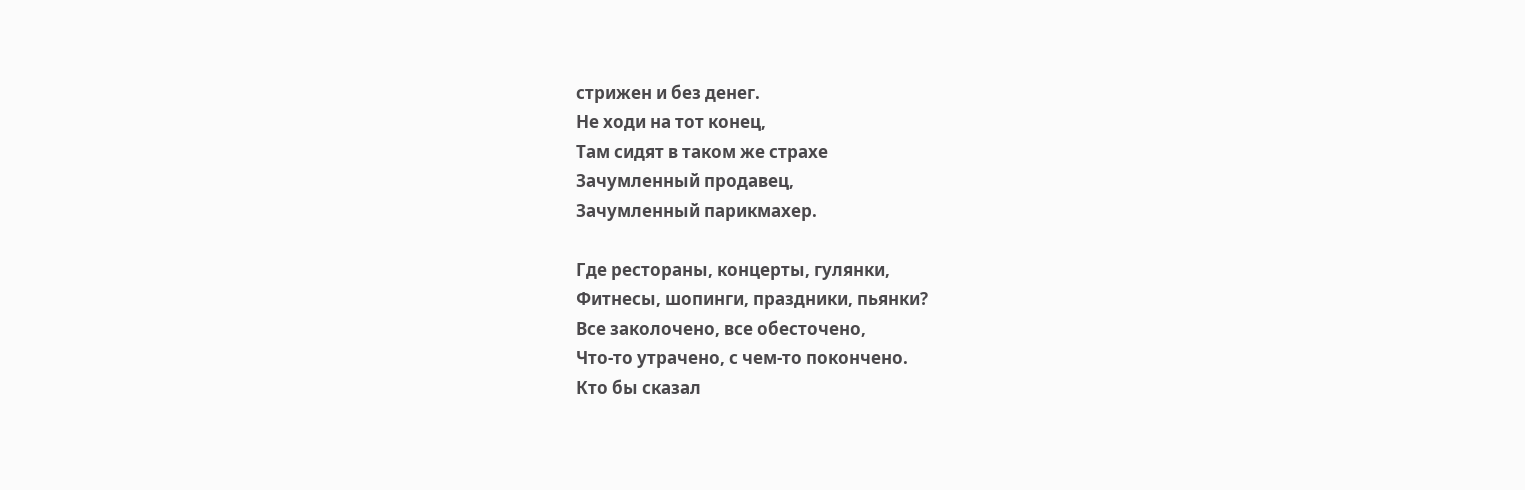стрижен и без денег.
Не ходи на тот конец,
Там сидят в таком же страхе
Зачумленный продавец,
Зачумленный парикмахер.

Где рестораны, концерты, гулянки,
Фитнесы, шопинги, праздники, пьянки?
Все заколочено, все обесточено,
Что-то утрачено, с чем-то покончено.
Кто бы сказал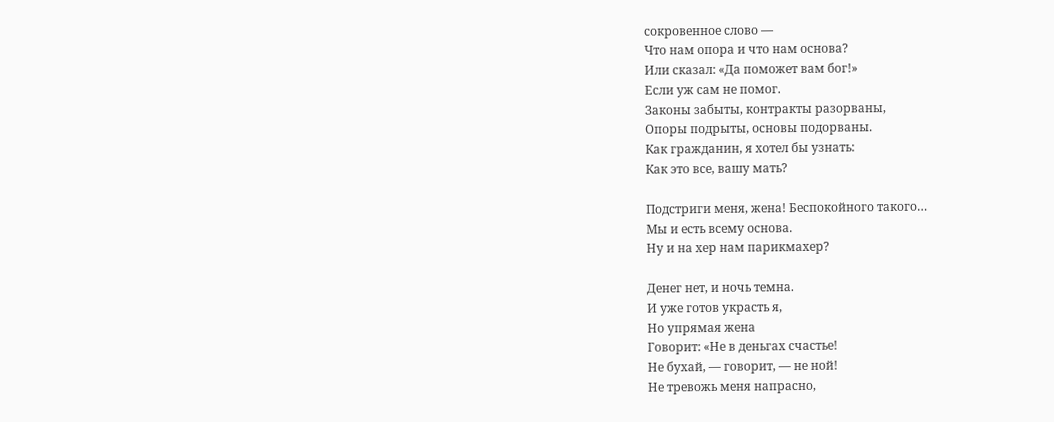сокровенное слово —
Что нам опора и что нам основа?
Или сказал: «Да поможет вам бог!»
Если уж сам не помог.
Законы забыты, контракты разорваны,
Опоры подрыты, основы подорваны.
Как гражданин, я хотел бы узнать:
Как это все, вашу мать?

Подстриги меня, жена! Беспокойного такого…
Мы и есть всему основа.
Ну и на хер нам парикмахер?

Денег нет, и ночь темна.
И уже готов украсть я,
Но упрямая жена
Говорит: «Не в деньгах счастье!
Не бухай, — говорит, — не ной!
Не тревожь меня напрасно,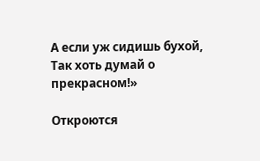А если уж сидишь бухой,
Так хоть думай о прекрасном!»

Откроются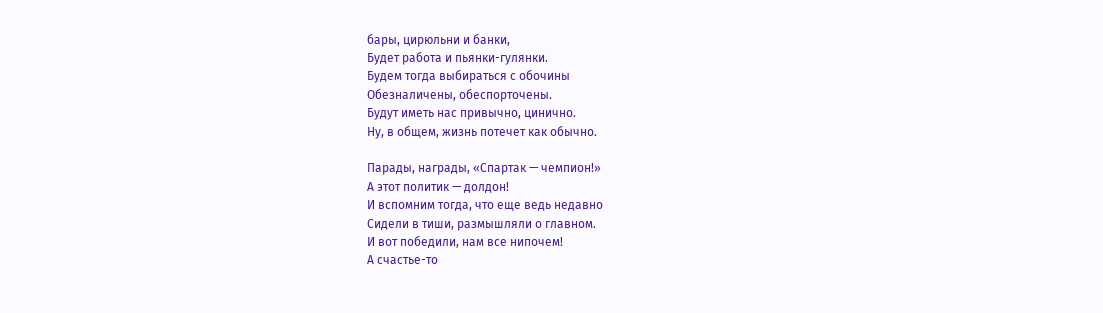бары, цирюльни и банки,
Будет работа и пьянки-гулянки.
Будем тогда выбираться с обочины
Обезналичены, обеспорточены.
Будут иметь нас привычно, цинично.
Ну, в общем, жизнь потечет как обычно.

Парады, награды, «Спартак — чемпион!»
А этот политик — долдон!
И вспомним тогда, что еще ведь недавно
Сидели в тиши, размышляли о главном.
И вот победили, нам все нипочем!
А счастье-то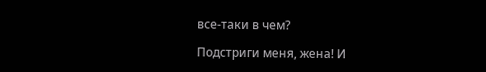все-таки в чем?

Подстриги меня, жена! И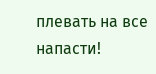плевать на все напасти!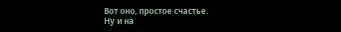Вот оно, простое счастье.
Ну и на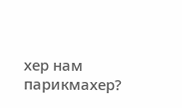хер нам парикмахер?